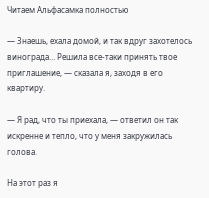Читаем Альфасамка полностью

— Знаешь, ехала домой, и так вдруг захотелось винограда… Решила все-таки принять твое приглашение, — сказала я, заходя в его квартиру.

— Я рад, что ты приехала, — ответил он так искренне и тепло, что у меня закружилась голова.

На этот раз я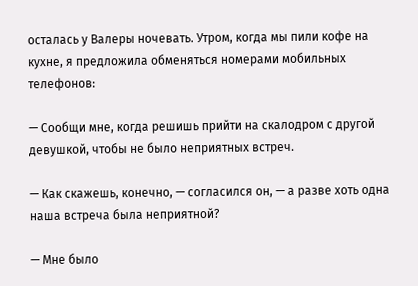осталась у Валеры ночевать. Утром, когда мы пили кофе на кухне, я предложила обменяться номерами мобильных телефонов:

— Сообщи мне, когда решишь прийти на скалодром с другой девушкой, чтобы не было неприятных встреч.

— Как скажешь, конечно, — согласился он, — а разве хоть одна наша встреча была неприятной?

— Мне было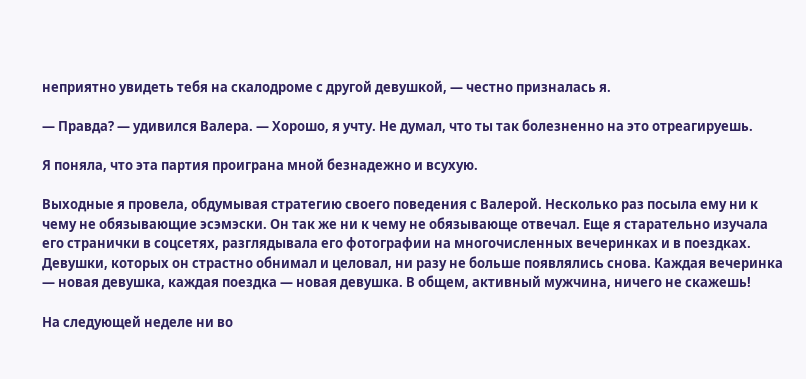неприятно увидеть тебя на скалодроме с другой девушкой, — честно призналась я.

— Правда? — удивился Валера. — Хорошо, я учту. Не думал, что ты так болезненно на это отреагируешь.

Я поняла, что эта партия проиграна мной безнадежно и всухую.

Выходные я провела, обдумывая стратегию своего поведения с Валерой. Несколько раз посыла ему ни к чему не обязывающие эсэмэски. Он так же ни к чему не обязывающе отвечал. Еще я старательно изучала его странички в соцсетях, разглядывала его фотографии на многочисленных вечеринках и в поездках. Девушки, которых он страстно обнимал и целовал, ни разу не больше появлялись снова. Каждая вечеринка — новая девушка, каждая поездка — новая девушка. В общем, активный мужчина, ничего не скажешь!

На следующей неделе ни во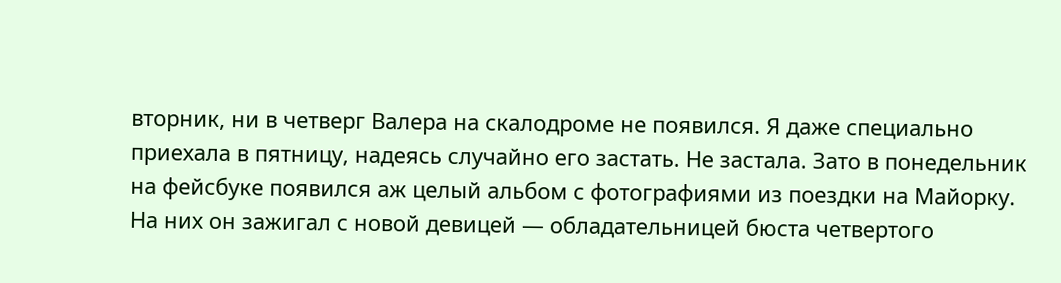вторник, ни в четверг Валера на скалодроме не появился. Я даже специально приехала в пятницу, надеясь случайно его застать. Не застала. Зато в понедельник на фейсбуке появился аж целый альбом с фотографиями из поездки на Майорку. На них он зажигал с новой девицей — обладательницей бюста четвертого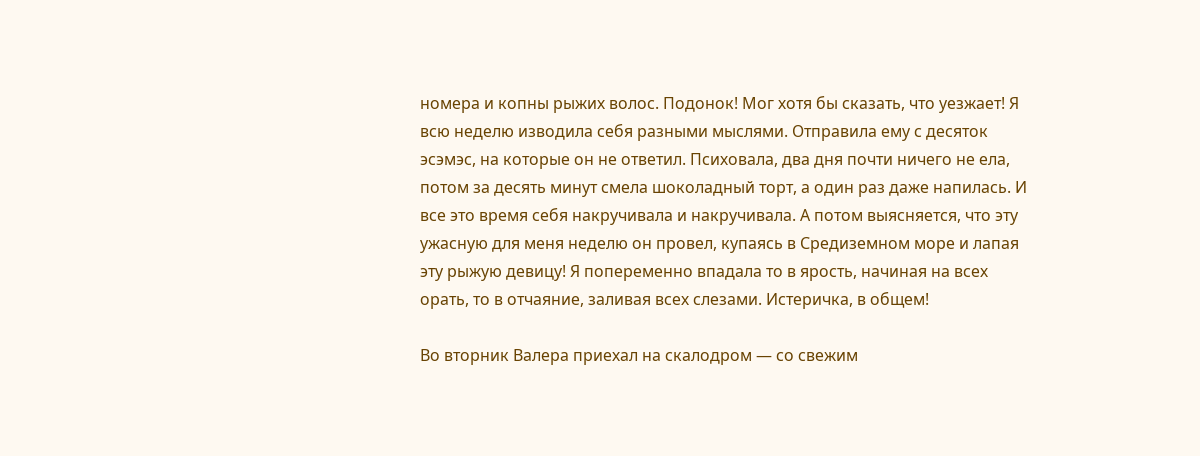номера и копны рыжих волос. Подонок! Мог хотя бы сказать, что уезжает! Я всю неделю изводила себя разными мыслями. Отправила ему с десяток эсэмэс, на которые он не ответил. Психовала, два дня почти ничего не ела, потом за десять минут смела шоколадный торт, а один раз даже напилась. И все это время себя накручивала и накручивала. А потом выясняется, что эту ужасную для меня неделю он провел, купаясь в Средиземном море и лапая эту рыжую девицу! Я попеременно впадала то в ярость, начиная на всех орать, то в отчаяние, заливая всех слезами. Истеричка, в общем!

Во вторник Валера приехал на скалодром — со свежим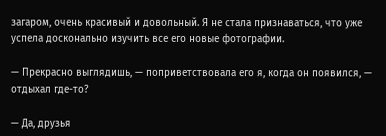загаром, очень красивый и довольный. Я не стала признаваться, что уже успела досконально изучить все его новые фотографии.

— Прекрасно выглядишь, — поприветствовала его я, когда он появился, — отдыхал где-то?

— Да, друзья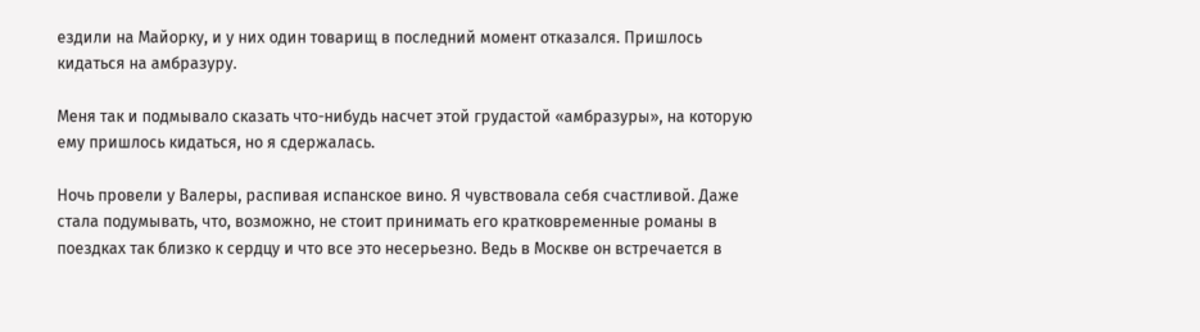ездили на Майорку, и у них один товарищ в последний момент отказался. Пришлось кидаться на амбразуру.

Меня так и подмывало сказать что-нибудь насчет этой грудастой «амбразуры», на которую ему пришлось кидаться, но я сдержалась.

Ночь провели у Валеры, распивая испанское вино. Я чувствовала себя счастливой. Даже стала подумывать, что, возможно, не стоит принимать его кратковременные романы в поездках так близко к сердцу и что все это несерьезно. Ведь в Москве он встречается в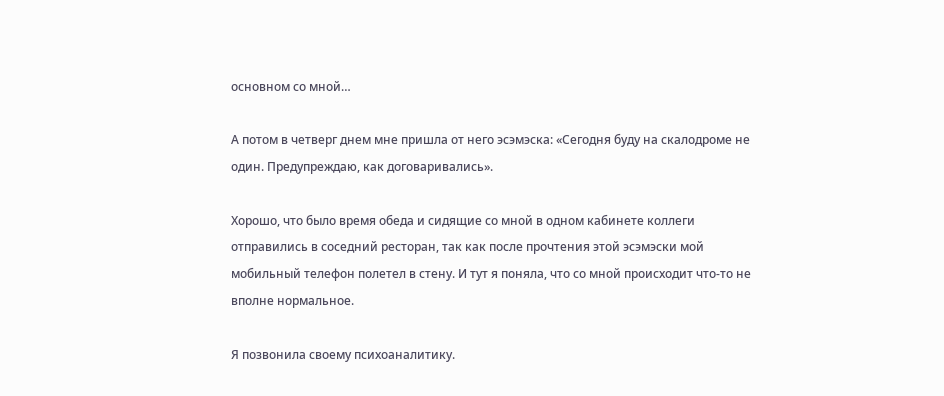основном со мной…

А потом в четверг днем мне пришла от него эсэмэска: «Сегодня буду на скалодроме не один. Предупреждаю, как договаривались».

Хорошо, что было время обеда и сидящие со мной в одном кабинете коллеги отправились в соседний ресторан, так как после прочтения этой эсэмэски мой мобильный телефон полетел в стену. И тут я поняла, что со мной происходит что-то не вполне нормальное.

Я позвонила своему психоаналитику.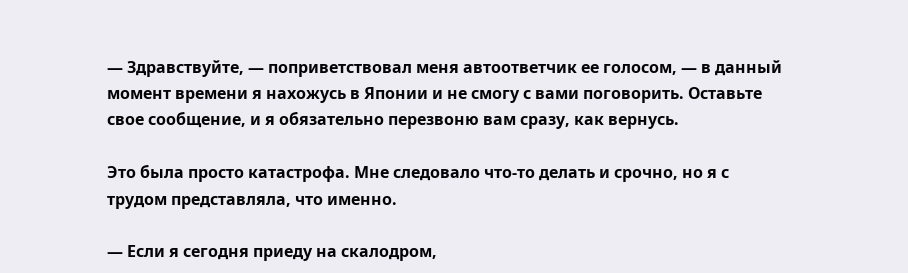— Здравствуйте, — поприветствовал меня автоответчик ее голосом, — в данный момент времени я нахожусь в Японии и не смогу с вами поговорить. Оставьте свое сообщение, и я обязательно перезвоню вам сразу, как вернусь.

Это была просто катастрофа. Мне следовало что-то делать и срочно, но я с трудом представляла, что именно.

— Если я сегодня приеду на скалодром,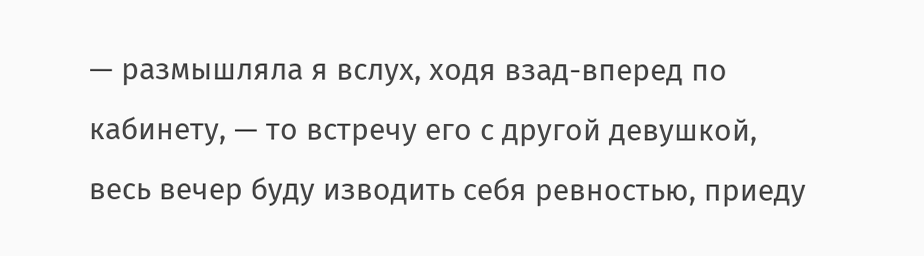— размышляла я вслух, ходя взад-вперед по кабинету, — то встречу его с другой девушкой, весь вечер буду изводить себя ревностью, приеду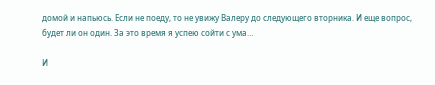домой и напьюсь. Если не поеду, то не увижу Валеру до следующего вторника. И еще вопрос, будет ли он один. За это время я успею сойти с ума…

И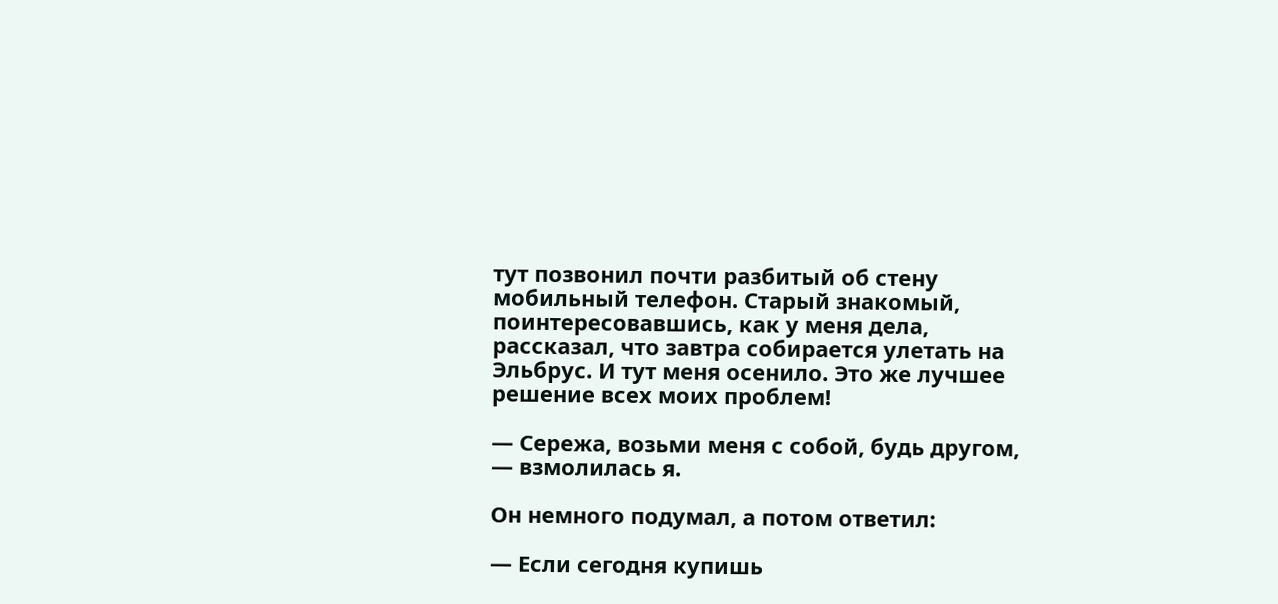тут позвонил почти разбитый об стену мобильный телефон. Старый знакомый, поинтересовавшись, как у меня дела, рассказал, что завтра собирается улетать на Эльбрус. И тут меня осенило. Это же лучшее решение всех моих проблем!

— Сережа, возьми меня с собой, будь другом, — взмолилась я.

Он немного подумал, а потом ответил:

— Если сегодня купишь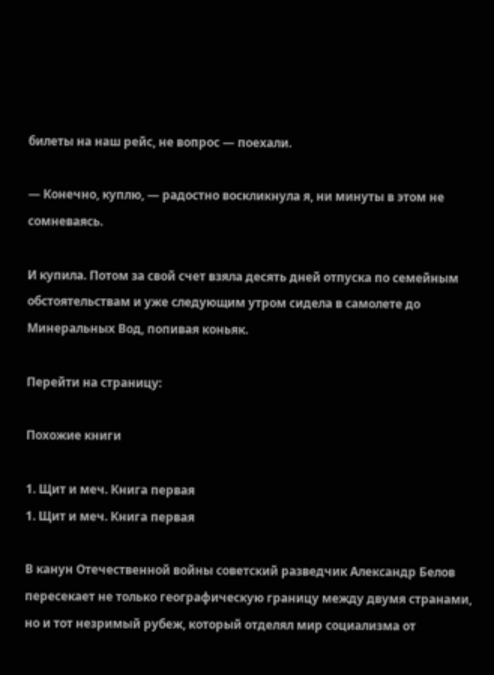билеты на наш рейс, не вопрос — поехали.

— Конечно, куплю, — радостно воскликнула я, ни минуты в этом не сомневаясь.

И купила. Потом за свой счет взяла десять дней отпуска по семейным обстоятельствам и уже следующим утром сидела в самолете до Минеральных Вод, попивая коньяк.

Перейти на страницу:

Похожие книги

1. Щит и меч. Книга первая
1. Щит и меч. Книга первая

В канун Отечественной войны советский разведчик Александр Белов пересекает не только географическую границу между двумя странами, но и тот незримый рубеж, который отделял мир социализма от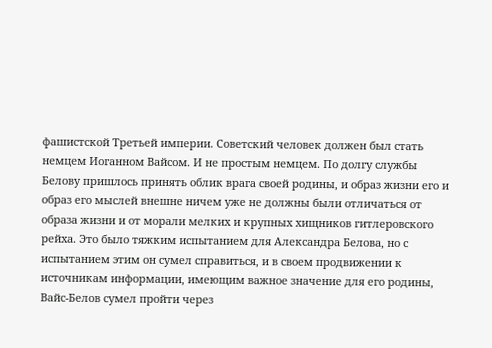фашистской Третьей империи. Советский человек должен был стать немцем Иоганном Вайсом. И не простым немцем. По долгу службы Белову пришлось принять облик врага своей родины, и образ жизни его и образ его мыслей внешне ничем уже не должны были отличаться от образа жизни и от морали мелких и крупных хищников гитлеровского рейха. Это было тяжким испытанием для Александра Белова, но с испытанием этим он сумел справиться, и в своем продвижении к источникам информации, имеющим важное значение для его родины, Вайс-Белов сумел пройти через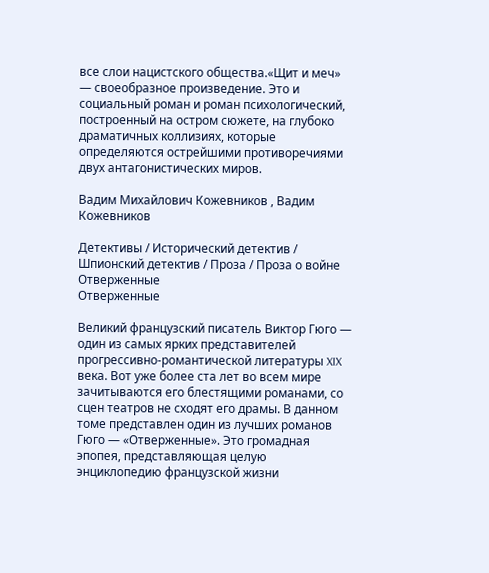все слои нацистского общества.«Щит и меч» — своеобразное произведение. Это и социальный роман и роман психологический, построенный на остром сюжете, на глубоко драматичных коллизиях, которые определяются острейшими противоречиями двух антагонистических миров.

Вадим Михайлович Кожевников , Вадим Кожевников

Детективы / Исторический детектив / Шпионский детектив / Проза / Проза о войне
Отверженные
Отверженные

Великий французский писатель Виктор Гюго — один из самых ярких представителей прогрессивно-романтической литературы XIX века. Вот уже более ста лет во всем мире зачитываются его блестящими романами, со сцен театров не сходят его драмы. В данном томе представлен один из лучших романов Гюго — «Отверженные». Это громадная эпопея, представляющая целую энциклопедию французской жизни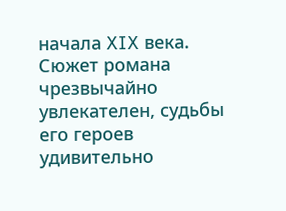начала XIX века. Сюжет романа чрезвычайно увлекателен, судьбы его героев удивительно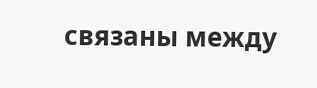связаны между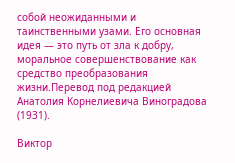собой неожиданными и таинственными узами. Его основная идея — это путь от зла к добру, моральное совершенствование как средство преобразования жизни.Перевод под редакцией Анатолия Корнелиевича Виноградова (1931).

Виктор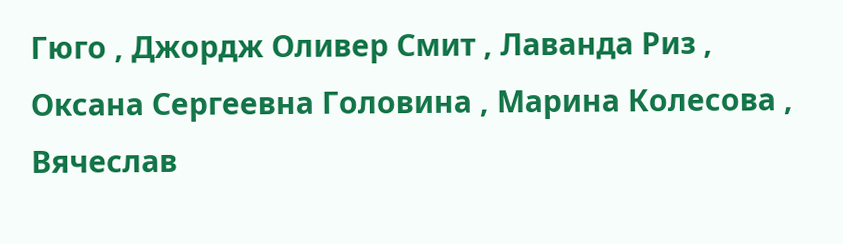Гюго , Джордж Оливер Смит , Лаванда Риз , Оксана Сергеевна Головина , Марина Колесова , Вячеслав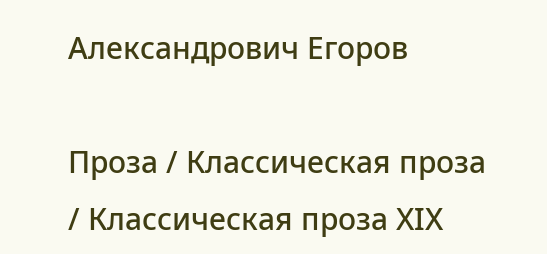Александрович Егоров

Проза / Классическая проза / Классическая проза ХIX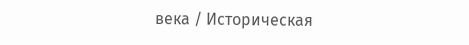века / Историческая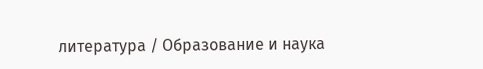литература / Образование и наука